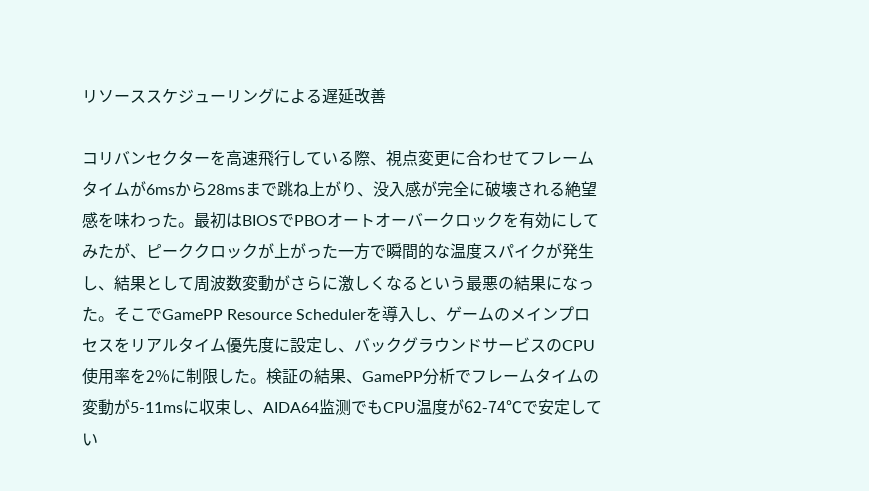リソーススケジューリングによる遅延改善

コリバンセクターを高速飛行している際、視点変更に合わせてフレームタイムが6msから28msまで跳ね上がり、没入感が完全に破壊される絶望感を味わった。最初はBIOSでPBOオートオーバークロックを有効にしてみたが、ピーククロックが上がった一方で瞬間的な温度スパイクが発生し、結果として周波数変動がさらに激しくなるという最悪の結果になった。そこでGamePP Resource Schedulerを導入し、ゲームのメインプロセスをリアルタイム優先度に設定し、バックグラウンドサービスのCPU使用率を2%に制限した。検証の結果、GamePP分析でフレームタイムの変動が5-11msに収束し、AIDA64监测でもCPU温度が62-74℃で安定してい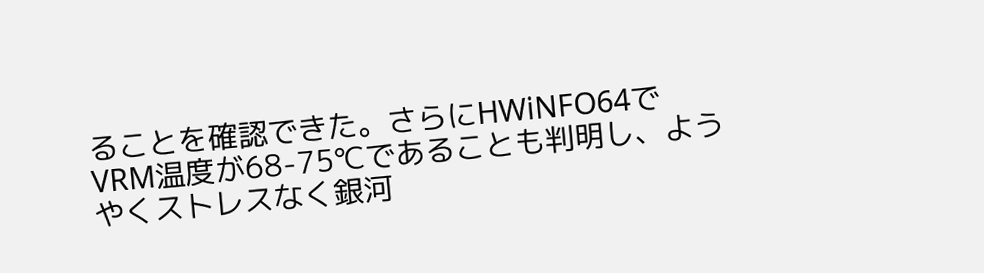ることを確認できた。さらにHWiNFO64でVRM温度が68-75℃であることも判明し、ようやくストレスなく銀河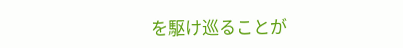を駆け巡ることが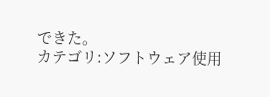できた。
カテゴリ:ソフトウェア使用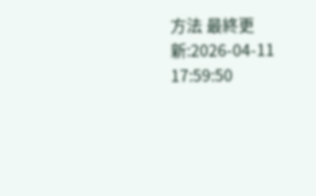方法 最終更新:2026-04-11 17:59:50